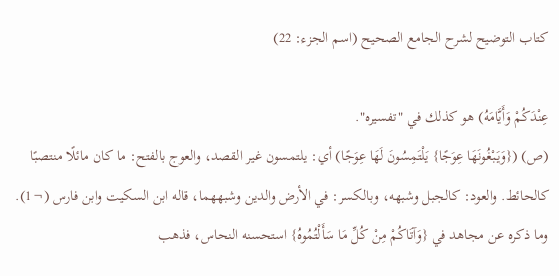كتاب التوضيح لشرح الجامع الصحيح (اسم الجزء: 22)

عِنْدَكُمْ وَأَيَّامَهُ) هو كذلك في "تفسيره".
(ص) ({وَيَبْغُونَهَا عِوَجًا} يَلْتَمِسُونَ لَهَا عِوَجًا) أي: يلتمسون غير القصد، والعوج بالفتح: ما كان مائلًا منتصبًا كالحائط. والعود: كالجبل وشبهه، وبالكسر: في الأرض والدين وشبههما، قاله ابن السكيت وابن فارس (¬1).
وما ذكره عن مجاهد في {وَآتَاكُمْ مِنْ كُلِّ مَا سَأَلْتُمُوهُ} استحسنه النحاس، فذهب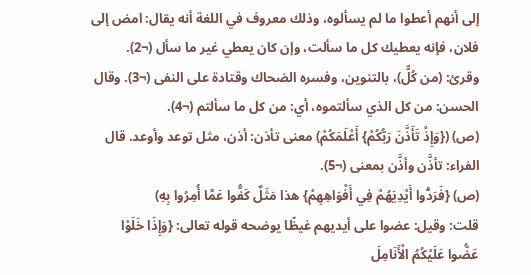إلى أنهم أعطوا ما لم يسألوه، وذلك معروف في اللغة أنه يقال: امض إلى فلان، فإنه يعطيك كل ما سألت، وإن كان يعطي غير ما سأل (¬2).
وقرئ: (من كُلٍّ)، بالتنوين، وفسره الضحاك وقتادة على النفى (¬3). وقال الحسن: من كل الذي سألتموه، أي: من كل ما سألتم (¬4).
(ص) ({وَإِذْ تَأَذَّنَ رَبُّكُمْ} أَعْلَمَكُمْ) معنى تأذن: أذن، مثل توعد وأوعد. قال الفراء: تأذَّن وأذَّن بمعنى (¬5).
(ص) {فَرَدُّوا أَيْدِيَهُمْ فِي أَفْوَاهِهِمْ} هذا مَثَلٌ كَفُّوا عَمَّا أُمِرُوا بِهِ)
قلت: وقيل: عضوا على أيديهم غيظًا يوضحه قوله تعالى: {وَإِذَا خَلَوْا عَضُّوا عَلَيْكُمُ الْأَنَامِلَ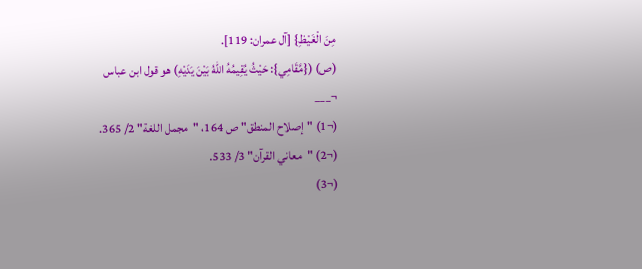مِنَ الْغَيْظِ} [آل عمران: 119].
(ص) ({مَّقَامِي}: حَيْثُ يُقِيمُهُ اللهُ بَيْنَ يَدَيْهِ) هو قول ابن عباس
¬___
(¬1) "إصلاح المنطق" ص 164، "مجمل اللغة" 2/ 365.
(¬2) "معاني القرآن" 3/ 533.
(¬3)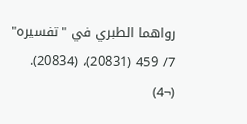رواهما الطبري في "تفسيره" 7/ 459 (20831)، (20834).
(¬4)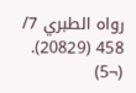رواه الطبري 7/ 458 (20829).
(¬5)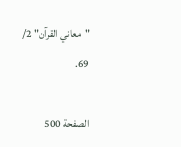"معاني القرآن" 2/ 69.

الصفحة 500